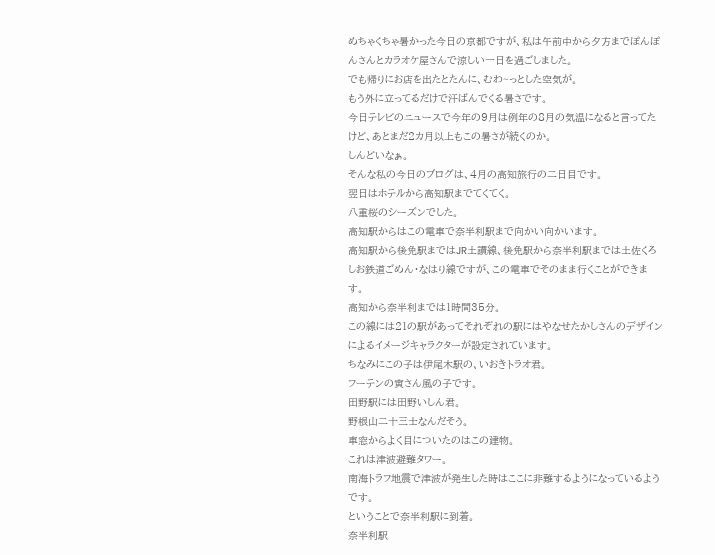めちゃくちゃ暑かった今日の京都ですが、私は午前中から夕方までぽんぽんさんとカラオケ屋さんで涼しい一日を過ごしました。
でも帰りにお店を出たとたんに、むわ~っとした空気が。
もう外に立ってるだけで汗ばんでくる暑さです。
今日テレビのニュースで今年の9月は例年の8月の気温になると言ってたけど、あとまだ2カ月以上もこの暑さが続くのか。
しんどいなぁ。
そんな私の今日のブログは、4月の高知旅行の二日目です。
翌日はホテルから高知駅までてくてく。
八重桜のシーズンでした。
高知駅からはこの電車で奈半利駅まで向かい向かいます。
高知駅から後免駅まではJR土讃線、後免駅から奈半利駅までは土佐くろしお鉄道ごめん・なはり線ですが、この電車でそのまま行くことができます。
高知から奈半利までは1時間35分。
この線には21の駅があってそれぞれの駅にはやなせたかしさんのデザインによるイメージキャラクターが設定されています。
ちなみにこの子は伊尾木駅の、いおきトラオ君。
フーテンの寅さん風の子です。
田野駅には田野いしん君。
野根山二十三士なんだそう。
車窓からよく目についたのはこの建物。
これは津波避難タワー。
南海トラフ地震で津波が発生した時はここに非難するようになっているようです。
ということで奈半利駅に到着。
奈半利駅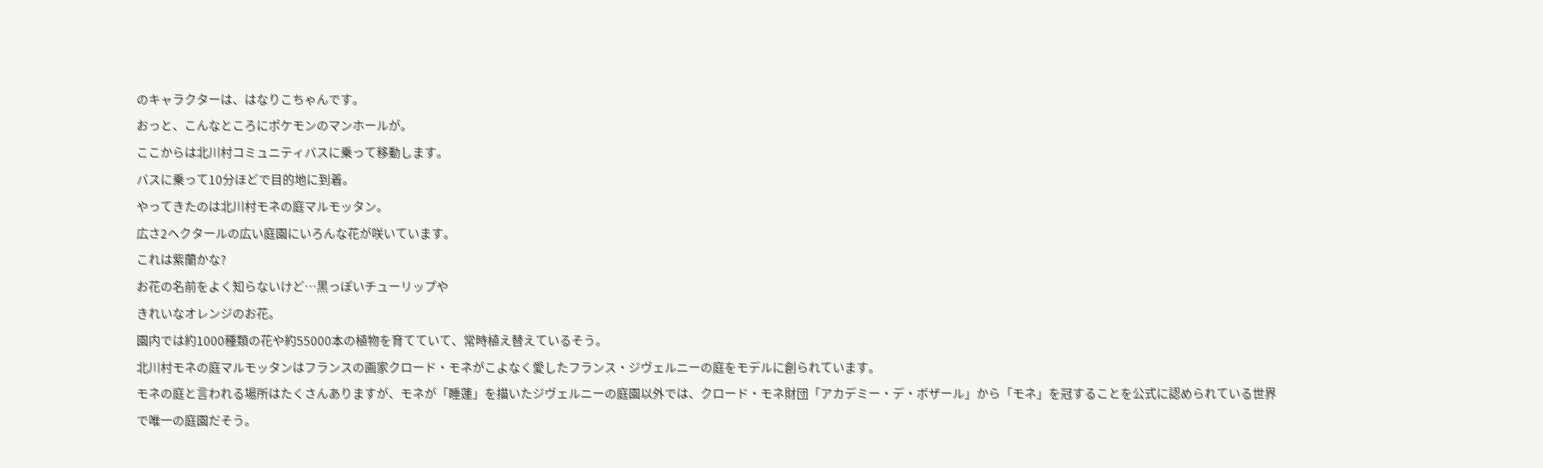のキャラクターは、はなりこちゃんです。
おっと、こんなところにポケモンのマンホールが。
ここからは北川村コミュニティバスに乗って移動します。
バスに乗って10分ほどで目的地に到着。
やってきたのは北川村モネの庭マルモッタン。
広さ2ヘクタールの広い庭園にいろんな花が咲いています。
これは紫蘭かな?
お花の名前をよく知らないけど…黒っぽいチューリップや
きれいなオレンジのお花。
園内では約1000種類の花や約55000本の植物を育てていて、常時植え替えているそう。
北川村モネの庭マルモッタンはフランスの画家クロード・モネがこよなく愛したフランス・ジヴェルニーの庭をモデルに創られています。
モネの庭と言われる場所はたくさんありますが、モネが「睡蓮」を描いたジヴェルニーの庭園以外では、クロード・モネ財団「アカデミー・デ・ボザール」から「モネ」を冠することを公式に認められている世界で唯一の庭園だそう。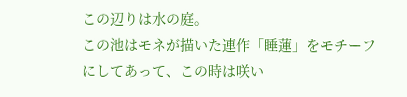この辺りは水の庭。
この池はモネが描いた連作「睡蓮」をモチーフにしてあって、この時は咲い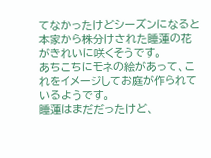てなかったけどシーズンになると本家から株分けされた睡蓮の花がきれいに咲くそうです。
あちこちにモネの絵があって、これをイメージしてお庭が作られているようです。
睡蓮はまだだったけど、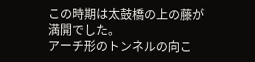この時期は太鼓橋の上の藤が満開でした。
アーチ形のトンネルの向こ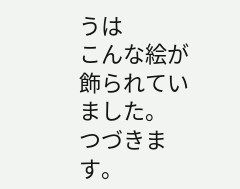うは
こんな絵が飾られていました。
つづきます。